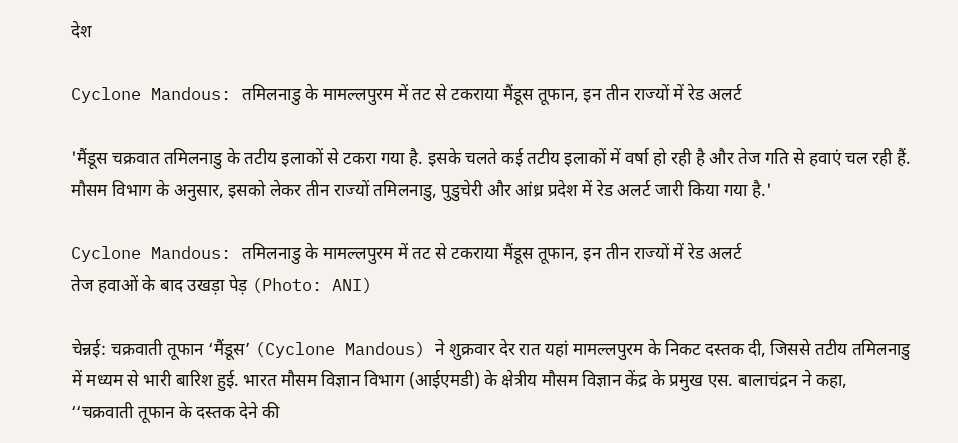देश

Cyclone Mandous: तमिलनाडु के मामल्लपुरम में तट से टकराया मैंडूस तूफान, इन तीन राज्यों में रेड अलर्ट

'मैंडूस चक्रवात तमिलनाडु के तटीय इलाकों से टकरा गया है. इसके चलते कई तटीय इलाकों में वर्षा हो रही है और तेज गति से हवाएं चल रही हैं. मौसम विभाग के अनुसार, इसको लेकर तीन राज्यों तमिलनाडु, पुडुचेरी और आंध्र प्रदेश में रेड अलर्ट जारी किया गया है.'

Cyclone Mandous: तमिलनाडु के मामल्लपुरम में तट से टकराया मैंडूस तूफान, इन तीन राज्यों में रेड अलर्ट
तेज हवाओं के बाद उखड़ा पेड़ (Photo: ANI)

चेन्नई: चक्रवाती तूफान ‘मैंडूस’ (Cyclone Mandous) ने शुक्रवार देर रात यहां मामल्लपुरम के निकट दस्तक दी, जिससे तटीय तमिलनाडु में मध्यम से भारी बारिश हुई. भारत मौसम विज्ञान विभाग (आईएमडी) के क्षेत्रीय मौसम विज्ञान केंद्र के प्रमुख एस. बालाचंद्रन ने कहा, ‘‘चक्रवाती तूफान के दस्तक देने की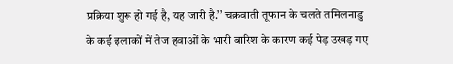प्रक्रिया शुरू हो गई है, यह जारी है.’’ चक्रवाती तूफान के चलते तमिलनाडु के कई इलाकों में तेज हवाओं के भारी बारिश के कारण कई पेड़ उखड़ गए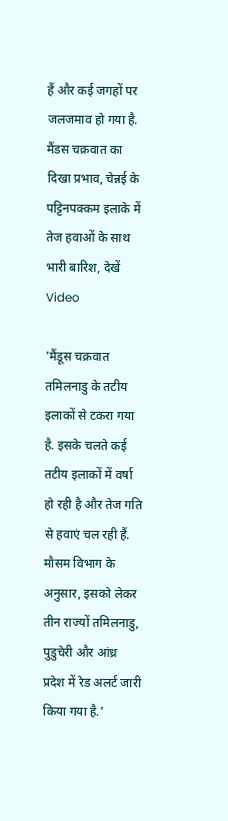हैं और कई जगहों पर जलजमाव हो गया है. मैंडस चक्रवात का दिखा प्रभाव, चेन्नई के पट्टिनपक्कम इलाके में तेज हवाओं के साथ भारी बारिश, देखें Video

'मैंडूस चक्रवात तमिलनाडु के तटीय इलाकों से टकरा गया है. इसके चलते कई तटीय इलाकों में वर्षा हो रही है और तेज गति से हवाएं चल रही हैं. मौसम विभाग के अनुसार, इसको लेकर तीन राज्यों तमिलनाडु, पुडुचेरी और आंध्र प्रदेश में रेड अलर्ट जारी किया गया है.'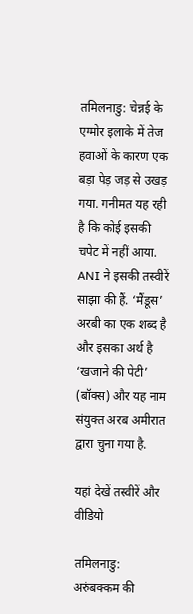तमिलनाडु: चेन्नई के एग्मोर इलाके में तेज हवाओं के कारण एक बड़ा पेड़ जड़ से उखड़ गया. गनीमत यह रही है कि कोई इसकी चपेट में नहीं आया. ANI ने इसकी तस्वीरें साझा की हैं. ‘मैंडूस’ अरबी का एक शब्द है और इसका अर्थ है ‘खजाने की पेटी’ (बॉक्स) और यह नाम संयुक्त अरब अमीरात द्वारा चुना गया है.

यहां देखें तस्वीरें और वीडियो

तमिलनाडु: अरुंबक्कम की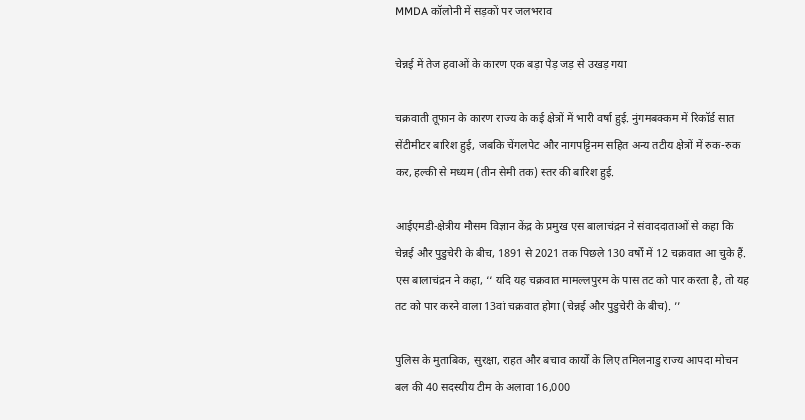MMDA कॉलोनी में सड़कों पर जलभराव

चेन्नई में तेज हवाओं के कारण एक बड़ा पेड़ जड़ से उखड़ गया

चक्रवाती तूफान के कारण राज्य के कई क्षेत्रों में भारी वर्षा हुई. नुंगमबक्कम में रिकॉर्ड सात सेंटीमीटर बारिश हुई, जबकि चेंगलपेट और नागपट्टिनम सहित अन्य तटीय क्षेत्रों में रुक-रुक कर, हल्की से मध्यम (तीन सेमी तक) स्तर की बारिश हुई.

आईएमडी-क्षेत्रीय मौसम विज्ञान केंद्र के प्रमुख एस बालाचंद्रन ने संवाददाताओं से कहा कि चेन्नई और पुडुचेरी के बीच, 1891 से 2021 तक पिछले 130 वर्षों में 12 चक्रवात आ चुके हैं. एस बालाचंद्रन ने कहा, ‘‘ यदि यह चक्रवात मामल्लपुरम के पास तट को पार करता है, तो यह तट को पार करने वाला 13वां चक्रवात होगा (चेन्नई और पुडुचेरी के बीच). ’’

पुलिस के मुताबिक, सुरक्षा, राहत और बचाव कार्यों के लिए तमिलनाडु राज्य आपदा मोचन बल की 40 सदस्यीय टीम के अलावा 16,000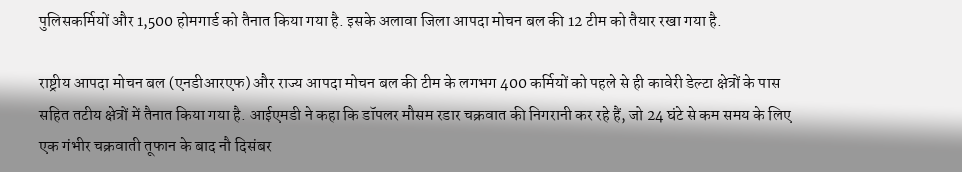पुलिसकर्मियों और 1,500 होमगार्ड को तैनात किया गया है. इसके अलावा जिला आपदा मोचन बल की 12 टीम को तैयार रखा गया है.

राष्ट्रीय आपदा मोचन बल (एनडीआरएफ) और राज्य आपदा मोचन बल की टीम के लगभग 400 कर्मियों को पहले से ही कावेरी डेल्टा क्षेत्रों के पास सहित तटीय क्षेत्रों में तैनात किया गया है. आईएमडी ने कहा कि डॉपलर मौसम रडार चक्रवात की निगरानी कर रहे हैं, जो 24 घंटे से कम समय के लिए एक गंभीर चक्रवाती तूफान के बाद नौ दिसंबर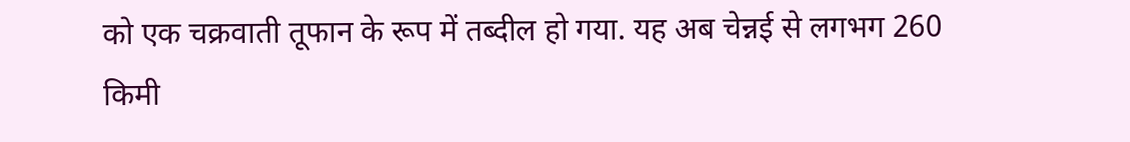को एक चक्रवाती तूफान के रूप में तब्दील हो गया. यह अब चेन्नई से लगभग 260 किमी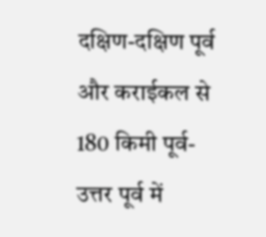दक्षिण-दक्षिण पूर्व और कराईकल से 180 किमी पूर्व-उत्तर पूर्व में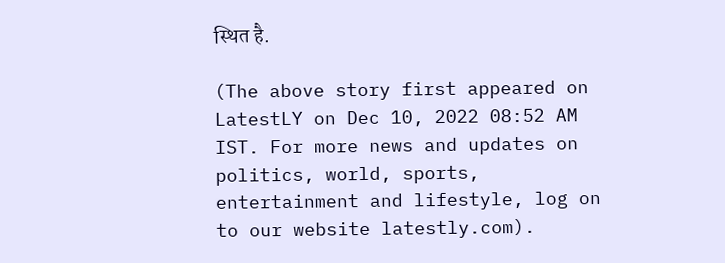स्थित है.

(The above story first appeared on LatestLY on Dec 10, 2022 08:52 AM IST. For more news and updates on politics, world, sports, entertainment and lifestyle, log on to our website latestly.com).